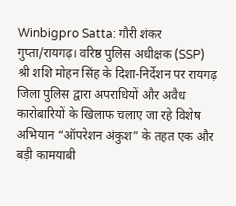Winbigpro Satta: गौरी शंकर गुप्ता/रायगढ़। वरिष्ठ पुलिस अधीक्षक (SSP) श्री शशि मोहन सिंह के दिशा-निर्देशन पर रायगढ़ जिला पुलिस द्वारा अपराधियों और अवैध कारोबारियों के खिलाफ चलाए जा रहे विशेष अभियान “ऑपरेशन अंकुश” के तहत एक और बड़ी कामयाबी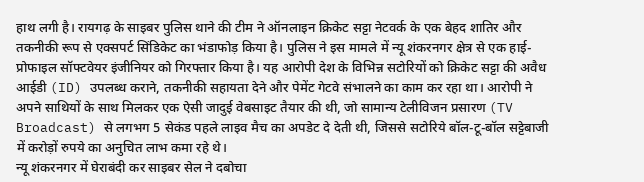हाथ लगी है। रायगढ़ के साइबर पुलिस थाने की टीम ने ऑनलाइन क्रिकेट सट्टा नेटवर्क के एक बेहद शातिर और तकनीकी रूप से एक्सपर्ट सिंडिकेट का भंडाफोड़ किया है। पुलिस ने इस मामले में न्यू शंकरनगर क्षेत्र से एक हाई-प्रोफाइल सॉफ्टवेयर इंजीनियर को गिरफ्तार किया है। यह आरोपी देश के विभिन्न सटोरियों को क्रिकेट सट्टा की अवैध आईडी (ID) उपलब्ध कराने, तकनीकी सहायता देने और पेमेंट गेटवे संभालने का काम कर रहा था। आरोपी ने अपने साथियों के साथ मिलकर एक ऐसी जादुई वेबसाइट तैयार की थी, जो सामान्य टेलीविजन प्रसारण (TV Broadcast) से लगभग 5 सेकंड पहले लाइव मैच का अपडेट दे देती थी, जिससे सटोरिये बॉल-टू-बॉल सट्टेबाजी में करोड़ों रुपये का अनुचित लाभ कमा रहे थे।
न्यू शंकरनगर में घेराबंदी कर साइबर सेल ने दबोचा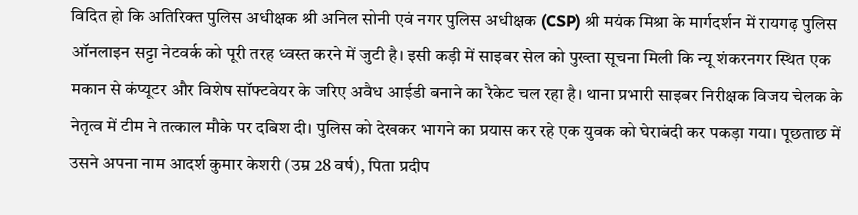विदित हो कि अतिरिक्त पुलिस अधीक्षक श्री अनिल सोनी एवं नगर पुलिस अधीक्षक (CSP) श्री मयंक मिश्रा के मार्गदर्शन में रायगढ़ पुलिस ऑनलाइन सट्टा नेटवर्क को पूरी तरह ध्वस्त करने में जुटी है। इसी कड़ी में साइबर सेल को पुख्ता सूचना मिली कि न्यू शंकरनगर स्थित एक मकान से कंप्यूटर और विशेष सॉफ्टवेयर के जरिए अवैध आईडी बनाने का रैकेट चल रहा है। थाना प्रभारी साइबर निरीक्षक विजय चेलक के नेतृत्व में टीम ने तत्काल मौके पर दबिश दी। पुलिस को देखकर भागने का प्रयास कर रहे एक युवक को घेराबंदी कर पकड़ा गया। पूछताछ में उसने अपना नाम आदर्श कुमार केशरी (उम्र 28 वर्ष), पिता प्रदीप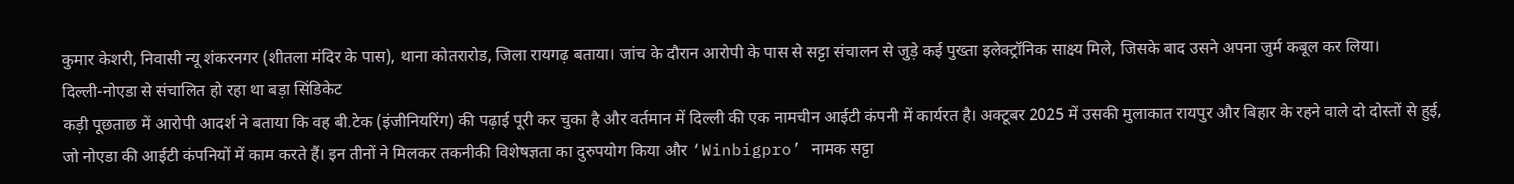कुमार केशरी, निवासी न्यू शंकरनगर (शीतला मंदिर के पास), थाना कोतरारोड, जिला रायगढ़ बताया। जांच के दौरान आरोपी के पास से सट्टा संचालन से जुड़े कई पुख्ता इलेक्ट्रॉनिक साक्ष्य मिले, जिसके बाद उसने अपना जुर्म कबूल कर लिया।
दिल्ली-नोएडा से संचालित हो रहा था बड़ा सिंडिकेट
कड़ी पूछताछ में आरोपी आदर्श ने बताया कि वह बी.टेक (इंजीनियरिंग) की पढ़ाई पूरी कर चुका है और वर्तमान में दिल्ली की एक नामचीन आईटी कंपनी में कार्यरत है। अक्टूबर 2025 में उसकी मुलाकात रायपुर और बिहार के रहने वाले दो दोस्तों से हुई, जो नोएडा की आईटी कंपनियों में काम करते हैं। इन तीनों ने मिलकर तकनीकी विशेषज्ञता का दुरुपयोग किया और ‘Winbigpro’ नामक सट्टा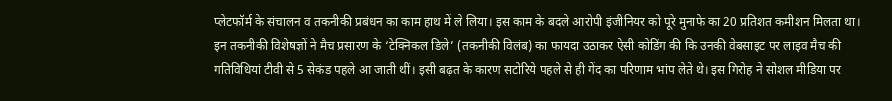प्लेटफॉर्म के संचालन व तकनीकी प्रबंधन का काम हाथ में ले लिया। इस काम के बदले आरोपी इंजीनियर को पूरे मुनाफे का 20 प्रतिशत कमीशन मिलता था।
इन तकनीकी विशेषज्ञों ने मैच प्रसारण के ‘टेक्निकल डिले’ (तकनीकी विलंब) का फायदा उठाकर ऐसी कोडिंग की कि उनकी वेबसाइट पर लाइव मैच की गतिविधियां टीवी से 5 सेकंड पहले आ जाती थीं। इसी बढ़त के कारण सटोरिये पहले से ही गेंद का परिणाम भांप लेते थे। इस गिरोह ने सोशल मीडिया पर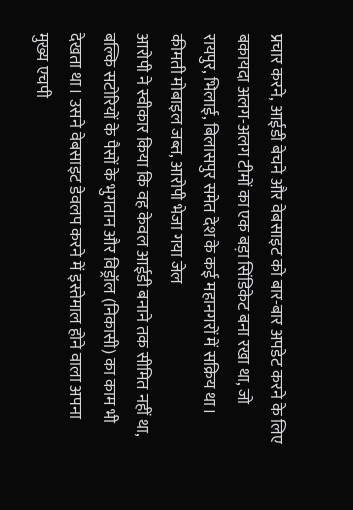प्रचार करने, आईडी बेचने और वेबसाइट को बार-बार अपडेट करने के लिए बकायदा अलग-अलग टीमों का एक बड़ा सिंडिकेट बना रखा था, जो रायपुर, भिलाई, बिलासपुर समेत देश के कई महानगरों में सक्रिय था।
कीमती मोबाइल जब्त, आरोपी भेजा गया जेल
आरोपी ने स्वीकार किया कि वह केवल आईडी बनाने तक सीमित नहीं था, बल्कि सटोरियों के पैसों के भुगतान और विड्रॉल (निकासी) का काम भी देखता था। उसने वेबसाइट डेवलप करने में इस्तेमाल होने वाला अपना मुख्य एचपी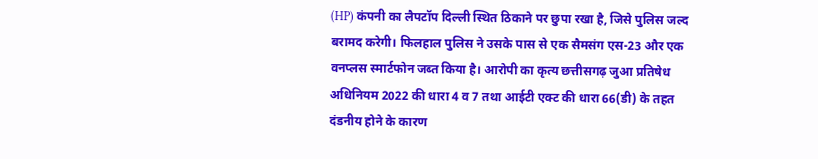(HP) कंपनी का लैपटॉप दिल्ली स्थित ठिकाने पर छुपा रखा है, जिसे पुलिस जल्द बरामद करेगी। फिलहाल पुलिस ने उसके पास से एक सैमसंग एस-23 और एक वनप्लस स्मार्टफोन जब्त किया है। आरोपी का कृत्य छत्तीसगढ़ जुआ प्रतिषेध अधिनियम 2022 की धारा 4 व 7 तथा आईटी एक्ट की धारा 66(डी) के तहत दंडनीय होने के कारण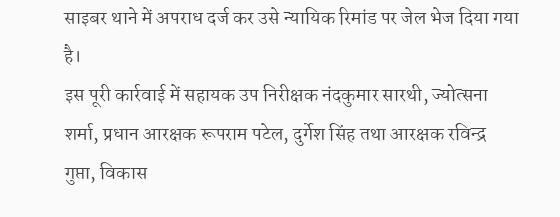साइबर थाने में अपराध दर्ज कर उसे न्यायिक रिमांड पर जेल भेज दिया गया है।
इस पूरी कार्रवाई में सहायक उप निरीक्षक नंदकुमार सारथी, ज्योत्सना शर्मा, प्रधान आरक्षक रूपराम पटेल, दुर्गेश सिंह तथा आरक्षक रविन्द्र गुप्ता, विकास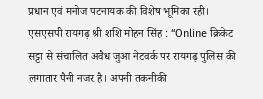प्रधान एवं मनोज पटनायक की विशेष भूमिका रही।
एसएसपी रायगढ़ श्री शशि मोहन सिंह : “Online क्रिकेट सट्टा से संचालित अवैध जुआ नेटवर्क पर रायगढ़ पुलिस की लगातार पैनी नजर है। अपनी तकनीकी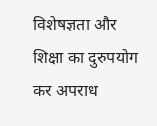विशेषज्ञता और शिक्षा का दुरुपयोग कर अपराध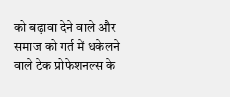को बढ़ावा देने वाले और समाज को गर्त में धकेलने वाले टेक प्रोफेशनल्स के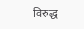विरुद्ध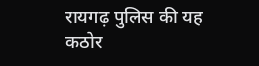रायगढ़ पुलिस की यह कठोर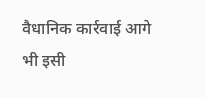वैधानिक कार्रवाई आगे भी इसी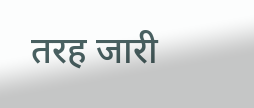तरह जारी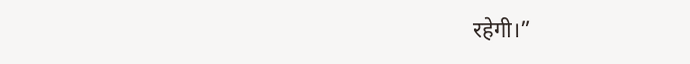रहेगी।”